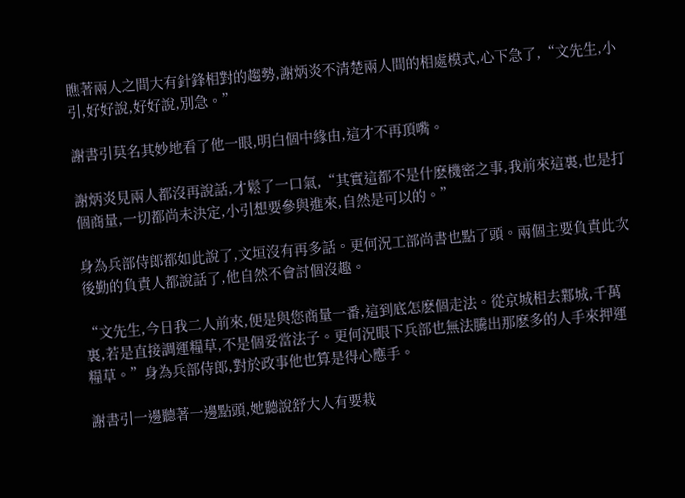瞧著兩人之間大有針鋒相對的趨勢,謝炳炎不清楚兩人間的相處模式,心下急了,“文先生,小引,好好說,好好說,別急。”

謝書引莫名其妙地看了他一眼,明白個中緣由,這才不再頂嘴。

謝炳炎見兩人都沒再說話,才鬆了一口氣,“其實這都不是什麽機密之事,我前來這裏,也是打個商量,一切都尚未決定,小引想要參與進來,自然是可以的。”

身為兵部侍郎都如此說了,文垣沒有再多話。更何況工部尚書也點了頭。兩個主要負責此次後勤的負責人都說話了,他自然不會討個沒趣。

“文先生,今日我二人前來,便是與您商量一番,這到底怎麽個走法。從京城相去鄴城,千萬裏,若是直接調運糧草,不是個妥當法子。更何況眼下兵部也無法騰出那麽多的人手來押運糧草。”身為兵部侍郎,對於政事他也算是得心應手。

謝書引一邊聽著一邊點頭,她聽說舒大人有要栽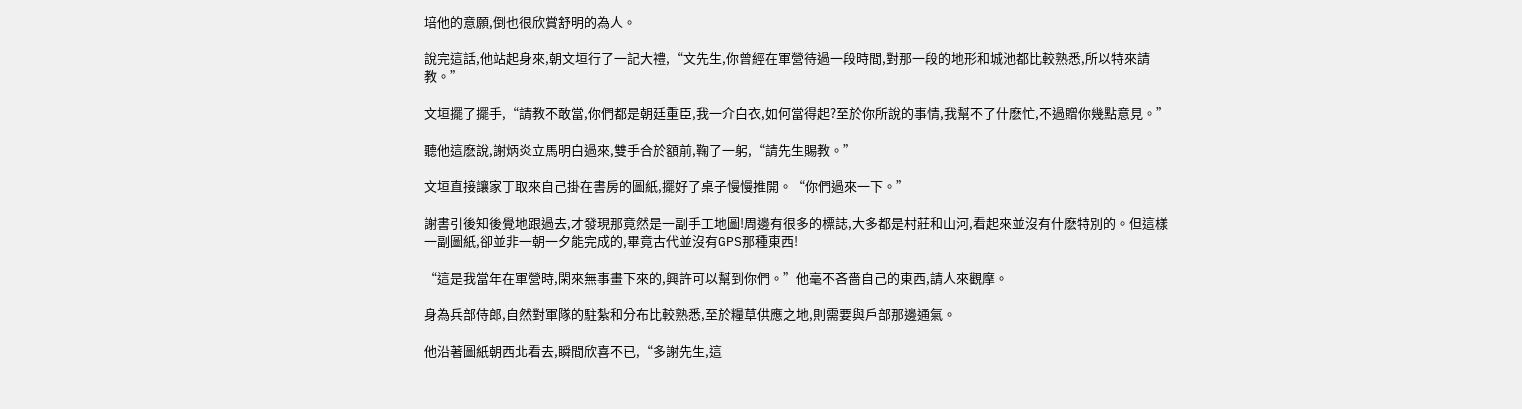培他的意願,倒也很欣賞舒明的為人。

說完這話,他站起身來,朝文垣行了一記大禮,“文先生,你曾經在軍營待過一段時間,對那一段的地形和城池都比較熟悉,所以特來請教。”

文垣擺了擺手,“請教不敢當,你們都是朝廷重臣,我一介白衣,如何當得起?至於你所說的事情,我幫不了什麽忙,不過贈你幾點意見。”

聽他這麽說,謝炳炎立馬明白過來,雙手合於額前,鞠了一躬,“請先生賜教。”

文垣直接讓家丁取來自己掛在書房的圖紙,擺好了桌子慢慢推開。“你們過來一下。”

謝書引後知後覺地跟過去,才發現那竟然是一副手工地圖!周邊有很多的標誌,大多都是村莊和山河,看起來並沒有什麽特別的。但這樣一副圖紙,卻並非一朝一夕能完成的,畢竟古代並沒有GPS那種東西!

“這是我當年在軍營時,閑來無事畫下來的,興許可以幫到你們。”他毫不吝嗇自己的東西,請人來觀摩。

身為兵部侍郎,自然對軍隊的駐紮和分布比較熟悉,至於糧草供應之地,則需要與戶部那邊通氣。

他沿著圖紙朝西北看去,瞬間欣喜不已,“多謝先生,這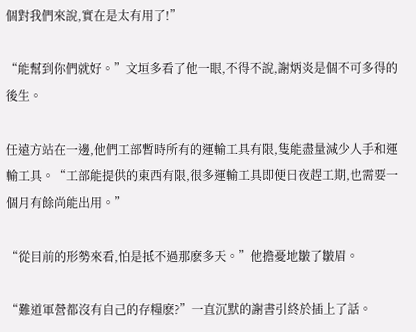個對我們來說,實在是太有用了!”

“能幫到你們就好。”文垣多看了他一眼,不得不說,謝炳炎是個不可多得的後生。

任遠方站在一邊,他們工部暫時所有的運輸工具有限,隻能盡量減少人手和運輸工具。“工部能提供的東西有限,很多運輸工具即便日夜趕工期,也需要一個月有餘尚能出用。”

“從目前的形勢來看,怕是抵不過那麽多天。”他擔憂地皺了皺眉。

“難道軍營都沒有自己的存糧麽?”一直沉默的謝書引終於插上了話。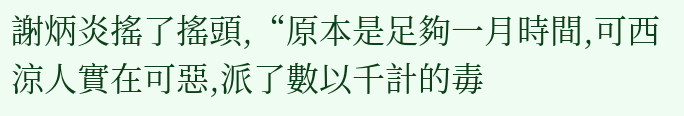謝炳炎搖了搖頭,“原本是足夠一月時間,可西涼人實在可惡,派了數以千計的毒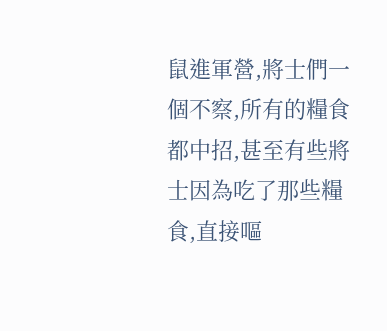鼠進軍營,將士們一個不察,所有的糧食都中招,甚至有些將士因為吃了那些糧食,直接嘔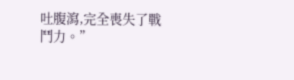吐腹瀉,完全喪失了戰鬥力。”